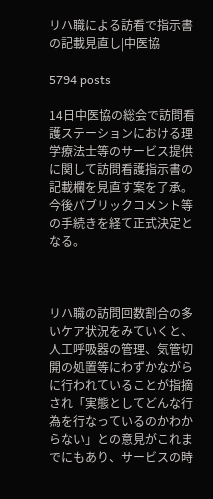リハ職による訪看で指示書の記載見直し|中医協

5794 posts

14日中医協の総会で訪問看護ステーションにおける理学療法士等のサービス提供に関して訪問看護指示書の記載欄を見直す案を了承。今後パブリックコメント等の手続きを経て正式決定となる。



リハ職の訪問回数割合の多いケア状況をみていくと、人工呼吸器の管理、気管切開の処置等にわずかながらに行われていることが指摘され「実態としてどんな行為を行なっているのかわからない」との意見がこれまでにもあり、サービスの時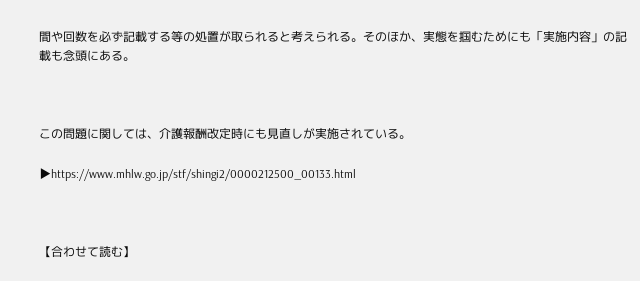間や回数を必ず記載する等の処置が取られると考えられる。そのほか、実態を掴むためにも「実施内容」の記載も念頭にある。



この問題に関しては、介護報酬改定時にも見直しが実施されている。

▶https://www.mhlw.go.jp/stf/shingi2/0000212500_00133.html



【合わせて読む】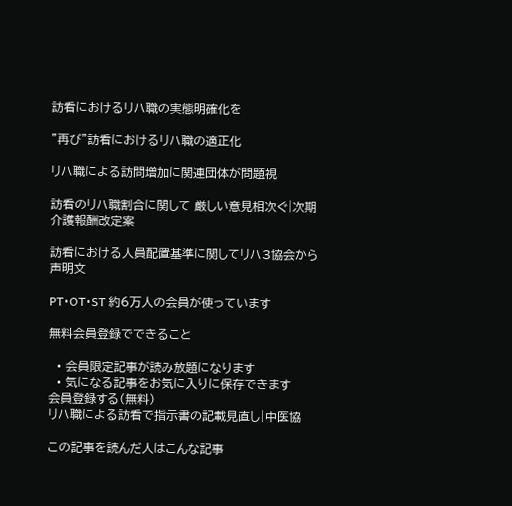訪看におけるリハ職の実態明確化を

"再び"訪看におけるリハ職の適正化

リハ職による訪問増加に関連団体が問題視

訪看のリハ職割合に関して 厳しい意見相次ぐ|次期介護報酬改定案

訪看における人員配置基準に関してリハ3協会から声明文

PT・OT・ST 約6万人の会員が使っています

無料会員登録でできること

  • 会員限定記事が読み放題になります
  • 気になる記事をお気に入りに保存できます
会員登録する(無料)
リハ職による訪看で指示書の記載見直し|中医協

この記事を読んだ人はこんな記事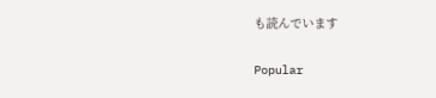も読んでいます

Popular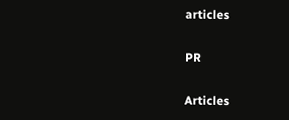articles

PR

Articles